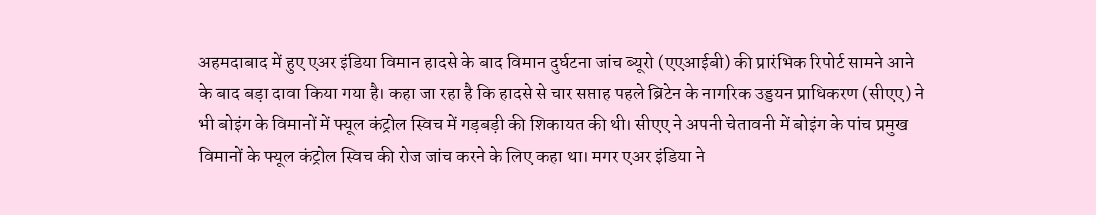अहमदाबाद में हुए एअर इंडिया विमान हादसे के बाद विमान दुर्घटना जांच ब्यूरो (एएआईबी) की प्रारंभिक रिपोर्ट सामने आने के बाद बड़ा दावा किया गया है। कहा जा रहा है कि हादसे से चार सप्ताह पहले ब्रिटेन के नागरिक उड्डयन प्राधिकरण (सीएए) ने भी बोइंग के विमानों में फ्यूल कंट्रोल स्विच में गड़बड़ी की शिकायत की थी। सीएए ने अपनी चेतावनी में बोइंग के पांच प्रमुख विमानों के फ्यूल कंट्रोल स्विच की रोज जांच करने के लिए कहा था। मगर एअर इंडिया ने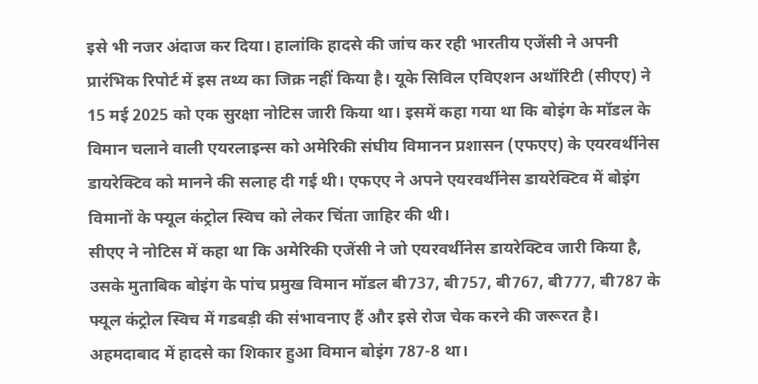इसे भी नजर अंदाज कर दिया। हालांकि हादसे की जांच कर रही भारतीय एजेंसी ने अपनी प्रारंभिक रिपोर्ट में इस तथ्य का जिक्र नहीं किया है। यूके सिविल एविएशन अथॉरिटी (सीएए) ने 15 मई 2025 को एक सुरक्षा नोटिस जारी किया था। इसमें कहा गया था कि बोइंग के मॉडल के विमान चलाने वाली एयरलाइन्स को अमेरिकी संघीय विमानन प्रशासन (एफएए) के एयरवर्थीनेस डायरेक्टिव को मानने की सलाह दी गई थी। एफएए ने अपने एयरवर्थीनेस डायरेक्टिव में बोइंग विमानों के फ्यूल कंट्रोल स्विच को लेकर चिंता जाहिर की थी।
सीएए ने नोटिस में कहा था कि अमेरिकी एजेंसी ने जो एयरवर्थीनेस डायरेक्टिव जारी किया है, उसके मुताबिक बोइंग के पांच प्रमुख विमान मॉडल बी737, बी757, बी767, बी777, बी787 के फ्यूल कंट्रोल स्विच में गडबड़ी की संभावनाए हैं और इसे रोज चेक करने की जरूरत है। अहमदाबाद में हादसे का शिकार हुआ विमान बोइंग 787-8 था।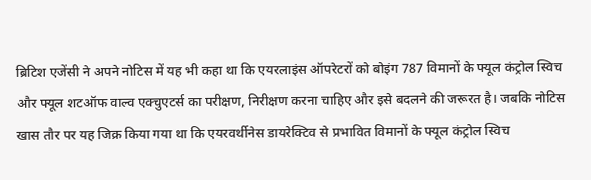ब्रिटिश एजेंसी ने अपने नोटिस में यह भी कहा था कि एयरलाइंस ऑपरेटरों को बोइंग 787 विमानों के फ्यूल कंट्रोल स्विच और फ्यूल शटऑफ वाल्व एक्चुएटर्स का परीक्षण, निरीक्षण करना चाहिए और इसे बदलने की जरूरत है। जबकि नोटिस खास तौर पर यह जिक्र किया गया था कि एयरवर्थीनेस डायरेक्टिव से प्रभावित विमानों के फ्यूल कंट्रोल स्विच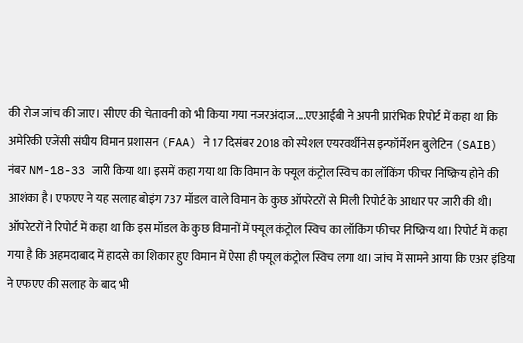की रोज जांच की जाए। सीएए की चेतावनी को भी किया गया नजरअंदाज....एएआईबी ने अपनी प्रारंभिक रिपोर्ट में कहा था कि अमेरिकी एजेंसी संघीय विमान प्रशासन (FAA) ने 17 दिसंबर 2018 को स्पेशल एयरवर्थीनेस इन्फॉर्मेशन बुलेटिन (SAIB) नंबर NM-18-33 जारी किया था। इसमें कहा गया था कि विमान के फ्यूल कंट्रोल स्विच का लॉकिंग फीचर निष्क्रिय होने की आशंका है। एफएए ने यह सलाह बोइंग 737 मॉडल वाले विमान के कुछ ऑपरेटरों से मिली रिपोर्ट के आधार पर जारी की थी।
ऑपरेटरों ने रिपोर्ट में कहा था कि इस मॉडल के कुछ विमानों में फ्यूल कंट्रोल स्विच का लॉकिंग फीचर निष्क्रिय था। रिपोर्ट में कहा गया है कि अहमदाबाद में हादसे का शिकार हुए विमान में ऐसा ही फ्यूल कंट्रोल स्विच लगा था। जांच में सामने आया कि एअर इंडिया ने एफएए की सलाह के बाद भी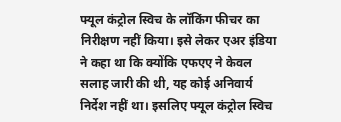फ्यूल कंट्रोल स्विच के लॉकिंग फीचर का निरीक्षण नहीं किया। इसे लेकर एअर इंडिया ने कहा था कि क्योंकि एफएए ने केवल सलाह जारी की थी, यह कोई अनिवार्य निर्देश नहीं था। इसलिए फ्यूल कंट्रोल स्विच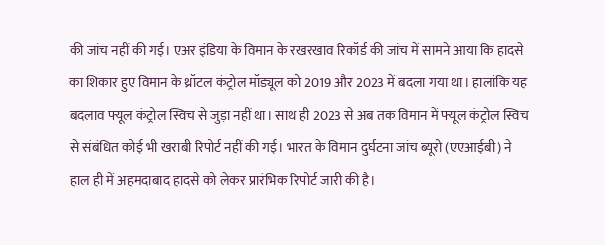की जांच नहीं की गई। एअर इंडिया के विमान के रखरखाव रिकॉर्ड की जांच में सामने आया कि हादसे का शिकार हुए विमान के थ्रॉटल कंट्रोल मॉड्यूल को 2019 और 2023 में बदला गया था। हालांकि यह बदलाव फ्यूल कंट्रोल स्विच से जुड़ा नहीं था। साथ ही 2023 से अब तक विमान में फ्यूल कंट्रोल स्विच से संबंधित कोई भी खराबी रिपोर्ट नहीं की गई। भारत के विमान दुर्घटना जांच ब्यूरो (एएआईबी) ने हाल ही में अहमदाबाद हादसे को लेकर प्रारंभिक रिपोर्ट जारी की है।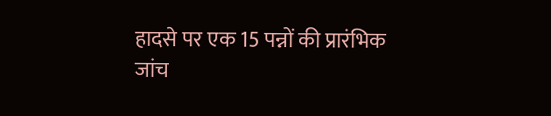हादसे पर एक 15 पन्नों की प्रारंभिक जांच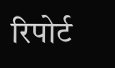रिपोर्ट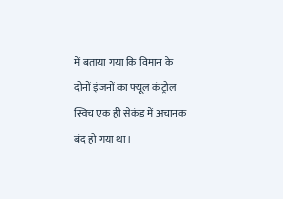में बताया गया कि विमान के दोनों इंजनों का फ्यूल कंट्रोल स्विच एक ही सेकंड में अचानक बंद हो गया था।